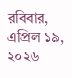রবিবার, এপ্রিল ১৯, ২০২৬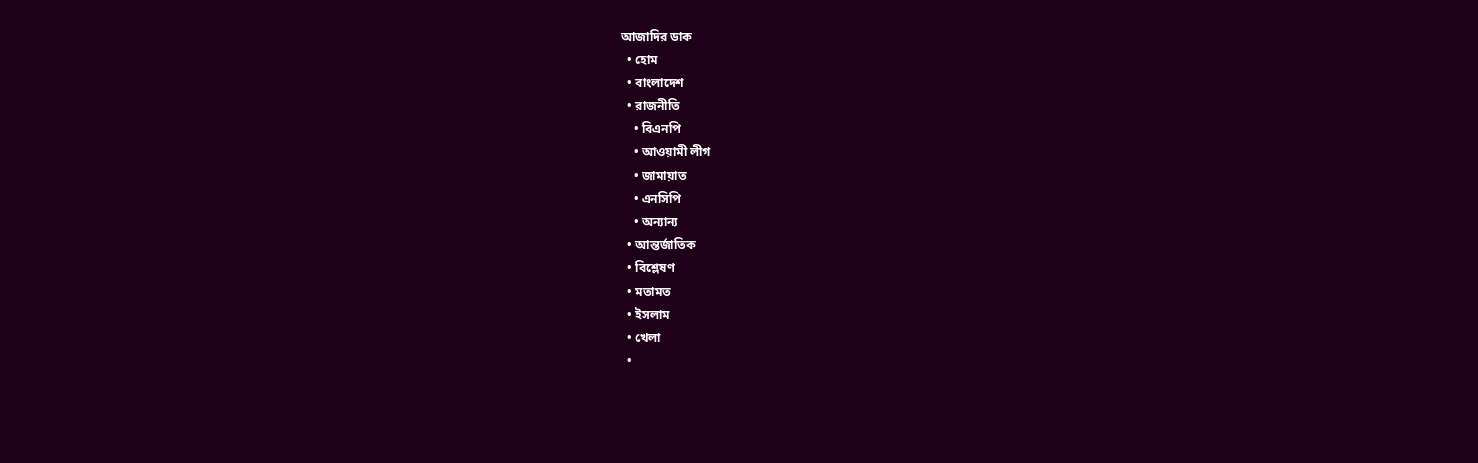আজাদির ডাক
  • হোম
  • বাংলাদেশ
  • রাজনীতি
    • বিএনপি
    • আওয়ামী লীগ
    • জামায়াত
    • এনসিপি
    • অন্যান্য
  • আন্তর্জাতিক
  • বিশ্লেষণ
  • মতামত
  • ইসলাম
  • খেলা
  •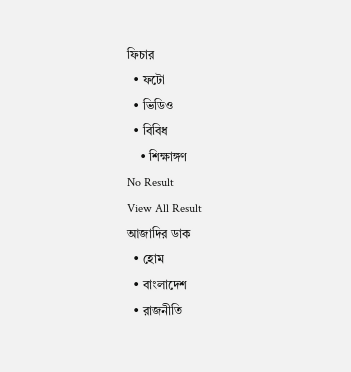ফিচার
  • ফটো
  • ভিডিও
  • বিবিধ
    • শিক্ষাঙ্গণ
No Result
View All Result
আজাদির ডাক
  • হোম
  • বাংলাদেশ
  • রাজনীতি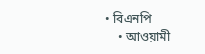• বিএনপি
    • আওয়ামী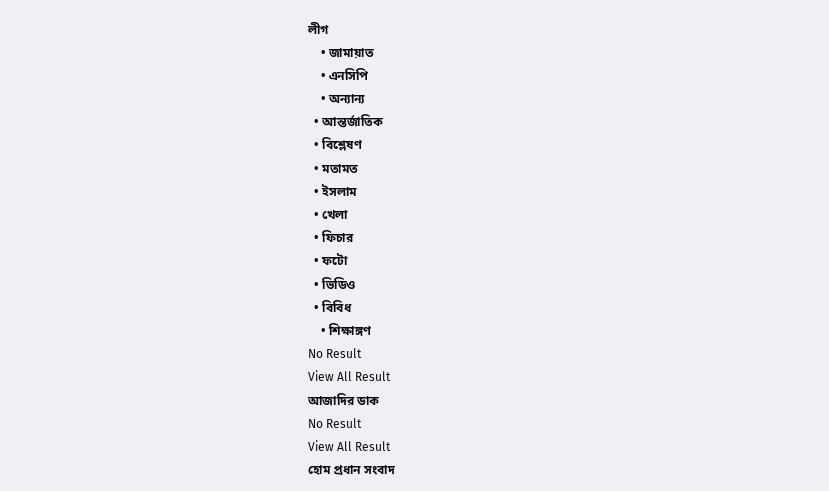লীগ
    • জামায়াত
    • এনসিপি
    • অন্যান্য
  • আন্তর্জাতিক
  • বিশ্লেষণ
  • মতামত
  • ইসলাম
  • খেলা
  • ফিচার
  • ফটো
  • ভিডিও
  • বিবিধ
    • শিক্ষাঙ্গণ
No Result
View All Result
আজাদির ডাক
No Result
View All Result
হোম প্রধান সংবাদ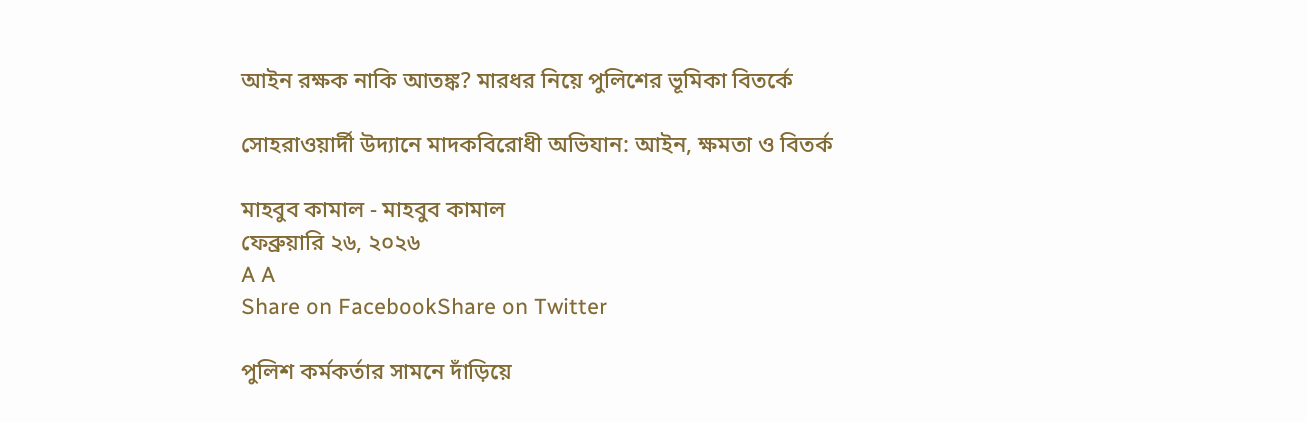আইন রক্ষক নাকি আতঙ্ক? মারধর নিয়ে পুলিশের ভূমিকা বিতর্কে

সোহরাওয়ার্দী উদ্যানে মাদকবিরোধী অভিযান: আইন, ক্ষমতা ও বিতর্ক

মাহবুব কামাল - মাহবুব কামাল
ফেব্রুয়ারি ২৬, ২০২৬
A A
Share on FacebookShare on Twitter

পুলিশ কর্মকর্তার সামনে দাঁড়িয়ে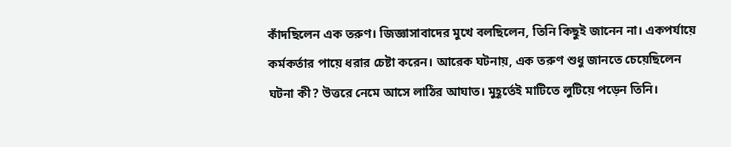কাঁদছিলেন এক তরুণ। জিজ্ঞাসাবাদের মুখে বলছিলেন, তিনি কিছুই জানেন না। একপর্যায়ে কর্মকর্তার পায়ে ধরার চেষ্টা করেন। আরেক ঘটনায়, এক তরুণ শুধু জানতে চেয়েছিলেন ঘটনা কী? উত্তরে নেমে আসে লাঠির আঘাত। মুহূর্তেই মাটিতে লুটিয়ে পড়েন তিনি।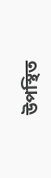উপস্থিত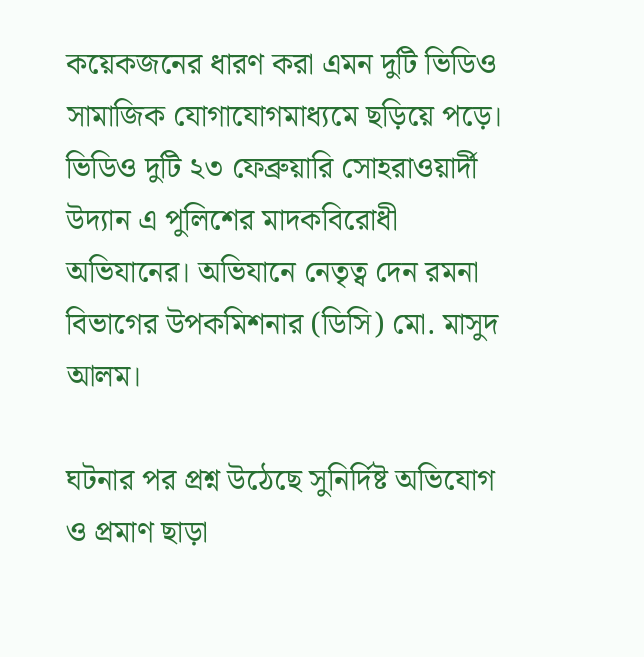কয়েকজনের ধারণ করা এমন দুটি ভিডিও সামাজিক যোগাযোগমাধ্যমে ছড়িয়ে পড়ে। ভিডিও দুটি ২৩ ফেব্রুয়ারি সোহরাওয়ার্দী উদ্যান এ পুলিশের মাদকবিরোধী অভিযানের। অভিযানে নেতৃত্ব দেন রমনা বিভাগের উপকমিশনার (ডিসি) মো. মাসুদ আলম।

ঘটনার পর প্রশ্ন উঠেছে সুনির্দিষ্ট অভিযোগ ও প্রমাণ ছাড়া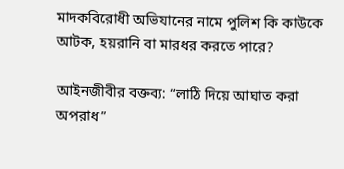মাদকবিরোধী অভিযানের নামে পুলিশ কি কাউকে আটক, হয়রানি বা মারধর করতে পারে?

আইনজীবীর বক্তব্য: “লাঠি দিয়ে আঘাত করা অপরাধ”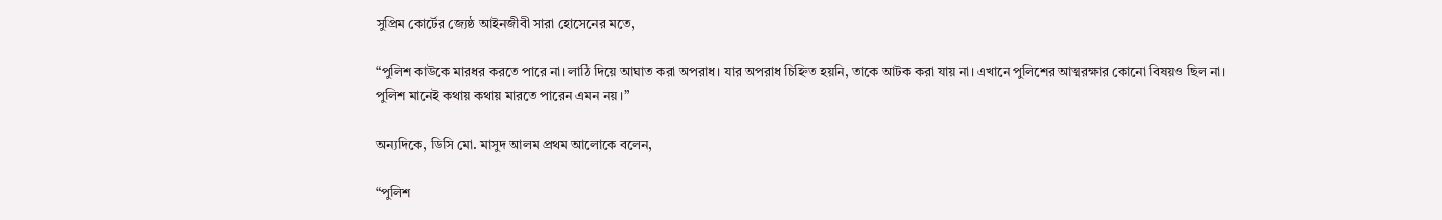সুপ্রিম কোর্টের জ্যেষ্ঠ আইনজীবী সারা হোসেনের মতে,

“পুলিশ কাউকে মারধর করতে পারে না। লাঠি দিয়ে আঘাত করা অপরাধ। যার অপরাধ চিহ্নিত হয়নি, তাকে আটক করা যায় না। এখানে পুলিশের আত্মরক্ষার কোনো বিষয়ও ছিল না। পুলিশ মানেই কথায় কথায় মারতে পারেন এমন নয়।”

অন্যদিকে, ডিসি মো. মাসুদ আলম প্রথম আলোকে বলেন,

“পুলিশ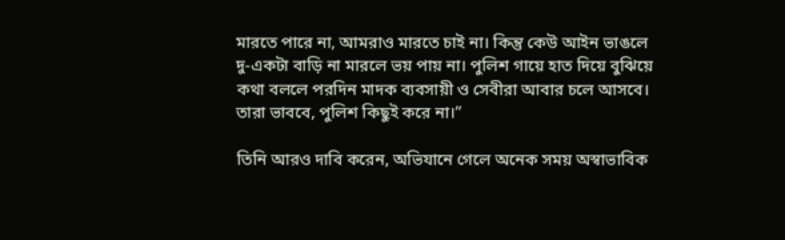মারতে পারে না, আমরাও মারতে চাই না। কিন্তু কেউ আইন ভাঙলে দু-একটা বাড়ি না মারলে ভয় পায় না। পুলিশ গায়ে হাত দিয়ে বুঝিয়ে কথা বললে পরদিন মাদক ব্যবসায়ী ও সেবীরা আবার চলে আসবে। তারা ভাববে, পুলিশ কিছুই করে না।”

তিনি আরও দাবি করেন, অভিযানে গেলে অনেক সময় অস্বাভাবিক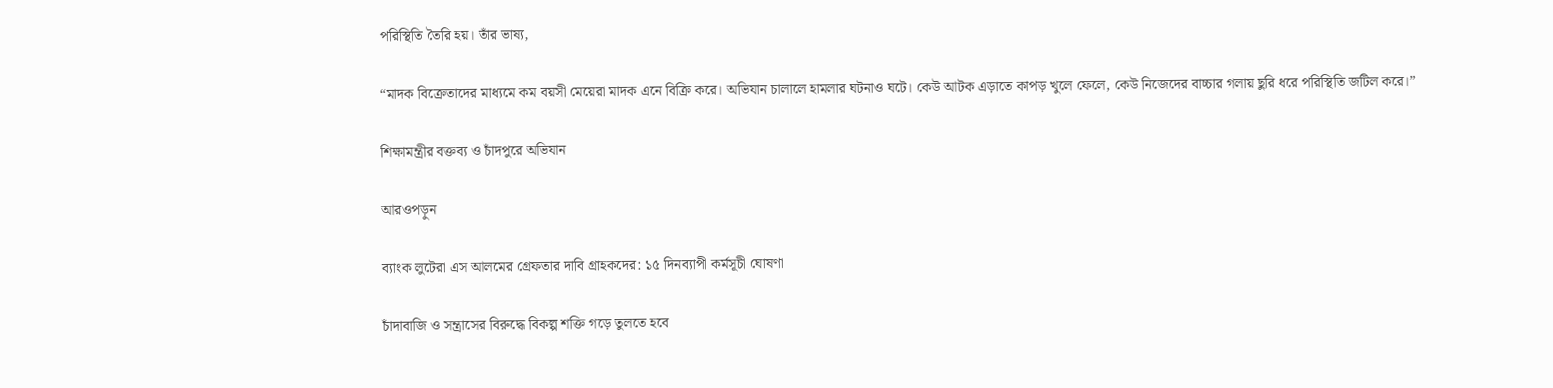পরিস্থিতি তৈরি হয়। তাঁর ভাষ্য,

“মাদক বিক্রেতাদের মাধ্যমে কম বয়সী মেয়েরা মাদক এনে বিক্রি করে। অভিযান চালালে হামলার ঘটনাও ঘটে। কেউ আটক এড়াতে কাপড় খুলে ফেলে, কেউ নিজেদের বাচ্চার গলায় ছুরি ধরে পরিস্থিতি জটিল করে।”

শিক্ষামন্ত্রীর বক্তব্য ও চাঁদপুরে অভিযান

আরওপড়ুন

ব্যাংক লুটেরা এস আলমের গ্রেফতার দাবি গ্রাহকদের: ১৫ দিনব্যাপী কর্মসূচী ঘোষণা

চাঁদাবাজি ও সন্ত্রাসের বিরুদ্ধে বিকল্প শক্তি গড়ে তুলতে হবে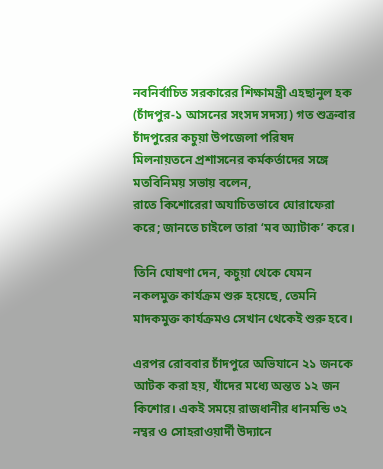নবনির্বাচিত সরকারের শিক্ষামন্ত্রী এহছানুল হক (চাঁদপুর-১ আসনের সংসদ সদস্য) গত শুক্রবার চাঁদপুরের কচুয়া উপজেলা পরিষদ মিলনায়তনে প্রশাসনের কর্মকর্তাদের সঙ্গে মতবিনিময় সভায় বলেন,
রাতে কিশোরেরা অযাচিতভাবে ঘোরাফেরা করে; জানতে চাইলে তারা ‘মব অ্যাটাক’ করে।

তিনি ঘোষণা দেন, কচুয়া থেকে যেমন নকলমুক্ত কার্যক্রম শুরু হয়েছে, তেমনি মাদকমুক্ত কার্যক্রমও সেখান থেকেই শুরু হবে।

এরপর রোববার চাঁদপুরে অভিযানে ২১ জনকে আটক করা হয়, যাঁদের মধ্যে অন্তত ১২ জন কিশোর। একই সময়ে রাজধানীর ধানমন্ডি ৩২ নম্বর ও সোহরাওয়ার্দী উদ্যানে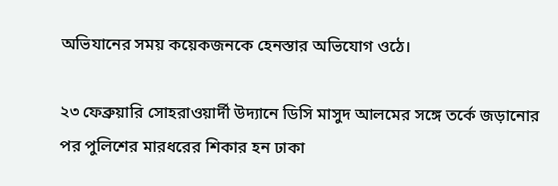অভিযানের সময় কয়েকজনকে হেনস্তার অভিযোগ ওঠে।

২৩ ফেব্রুয়ারি সোহরাওয়ার্দী উদ্যানে ডিসি মাসুদ আলমের সঙ্গে তর্কে জড়ানোর পর পুলিশের মারধরের শিকার হন ঢাকা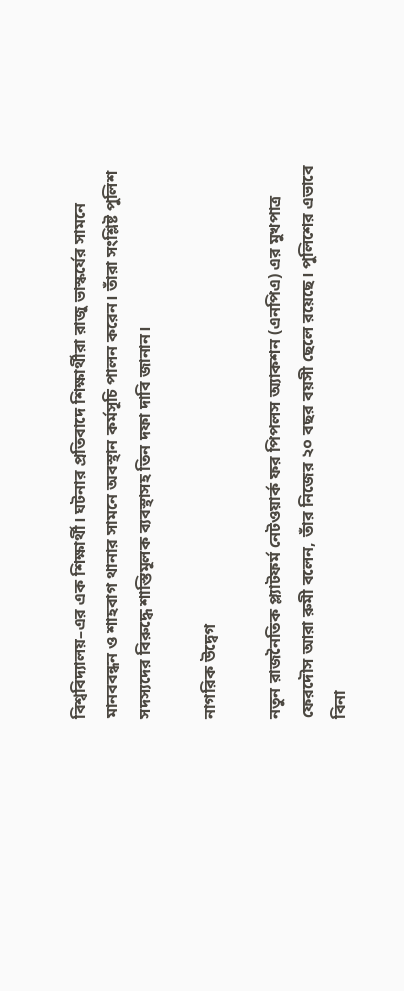বিশ্ববিদ্যালয়–এর এক শিক্ষার্থী। ঘটনার প্রতিবাদে শিক্ষার্থীরা রাজু ভাস্কর্যের সামনে মানববন্ধন ও শাহবাগ থানার সামনে অবস্থান কর্মসূচি পালন করেন। তাঁরা সংশ্লিষ্ট পুলিশ সদস্যদের বিরুদ্ধে শাস্তিমূলক ব্যবস্থাসহ তিন দফা দাবি জানান।

নাগরিক উদ্বেগ

নতুন রাজনৈতিক প্ল্যাটফর্ম নেটওয়ার্ক ফর পিপলস অ্যাকশন (এনপিএ) এর মুখপাত্র ফেরদৌস আরা রুমী বলেন, তাঁর নিজের ২০ বছর বয়সী ছেলে রয়েছে। পুলিশের এভাবে বিনা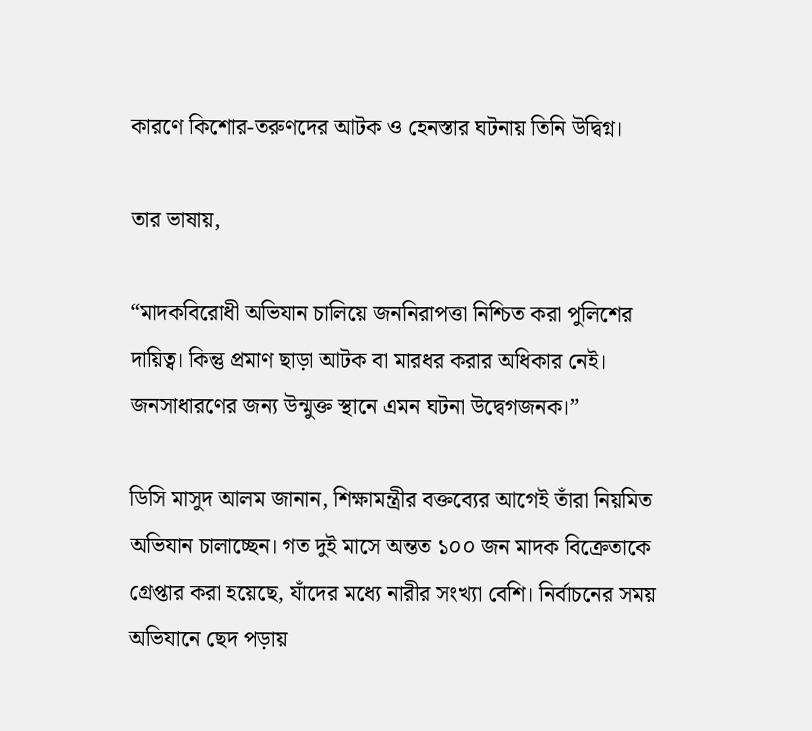কারণে কিশোর-তরুণদের আটক ও হেনস্তার ঘটনায় তিনি উদ্বিগ্ন।

তার ভাষায়,

“মাদকবিরোধী অভিযান চালিয়ে জননিরাপত্তা নিশ্চিত করা পুলিশের দায়িত্ব। কিন্তু প্রমাণ ছাড়া আটক বা মারধর করার অধিকার নেই। জনসাধারণের জন্য উন্মুক্ত স্থানে এমন ঘটনা উদ্বেগজনক।”

ডিসি মাসুদ আলম জানান, শিক্ষামন্ত্রীর বক্তব্যের আগেই তাঁরা নিয়মিত অভিযান চালাচ্ছেন। গত দুই মাসে অন্তত ১০০ জন মাদক বিক্রেতাকে গ্রেপ্তার করা হয়েছে, যাঁদের মধ্যে নারীর সংখ্যা বেশি। নির্বাচনের সময় অভিযানে ছেদ পড়ায়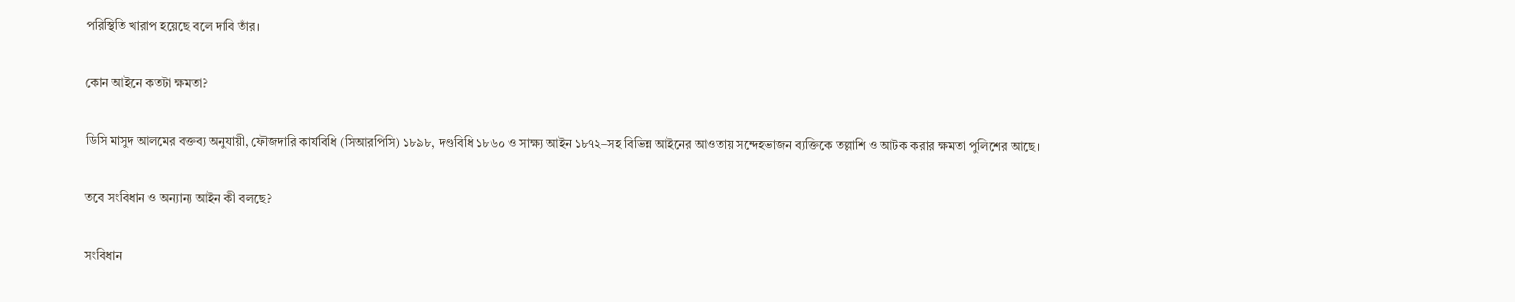পরিস্থিতি খারাপ হয়েছে বলে দাবি তাঁর।

কোন আইনে কতটা ক্ষমতা?

ডিসি মাসুদ আলমের বক্তব্য অনুযায়ী, ফৌজদারি কার্যবিধি (সিআরপিসি) ১৮৯৮, দণ্ডবিধি ১৮৬০ ও সাক্ষ্য আইন ১৮৭২–সহ বিভিন্ন আইনের আওতায় সন্দেহভাজন ব্যক্তিকে তল্লাশি ও আটক করার ক্ষমতা পুলিশের আছে।

তবে সংবিধান ও অন্যান্য আইন কী বলছে?

সংবিধান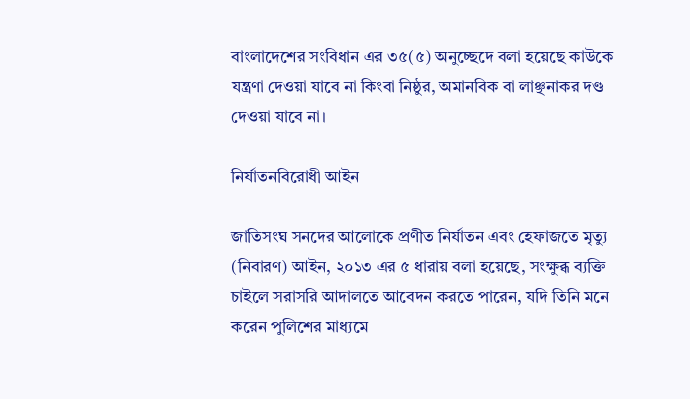বাংলাদেশের সংবিধান এর ৩৫(৫) অনুচ্ছেদে বলা হয়েছে কাউকে যন্ত্রণা দেওয়া যাবে না কিংবা নিষ্ঠুর, অমানবিক বা লাঞ্ছনাকর দণ্ড দেওয়া যাবে না।

নির্যাতনবিরোধী আইন

জাতিসংঘ সনদের আলোকে প্রণীত নির্যাতন এবং হেফাজতে মৃত্যু (নিবারণ) আইন, ২০১৩ এর ৫ ধারায় বলা হয়েছে, সংক্ষুব্ধ ব্যক্তি চাইলে সরাসরি আদালতে আবেদন করতে পারেন, যদি তিনি মনে করেন পুলিশের মাধ্যমে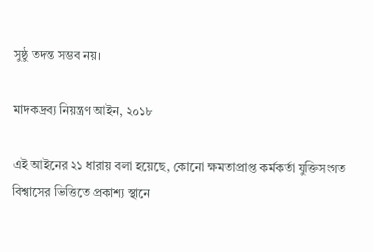সুষ্ঠু তদন্ত সম্ভব নয়।

মাদকদ্রব্য নিয়ন্ত্রণ আইন, ২০১৮

এই আইনের ২১ ধারায় বলা হয়েছে, কোনো ক্ষমতাপ্রাপ্ত কর্মকর্তা যুক্তিসংগত বিশ্বাসের ভিত্তিতে প্রকাশ্য স্থানে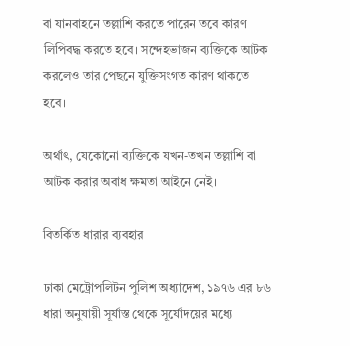বা যানবাহনে তল্লাশি করতে পারেন তবে কারণ লিপিবদ্ধ করতে হবে। সন্দেহভাজন ব্যক্তিকে আটক করলেও তার পেছনে যুক্তিসংগত কারণ থাকতে হবে।

অর্থাৎ, যেকোনো ব্যক্তিকে যখন-তখন তল্লাশি বা আটক করার অবাধ ক্ষমতা আইনে নেই।

বিতর্কিত ধারার ব্যবহার

ঢাকা মেট্রোপলিটন পুলিশ অধ্যাদেশ, ১৯৭৬ এর ৮৬ ধারা অনুযায়ী সূর্যাস্ত থেকে সূর্যোদয়ের মধ্যে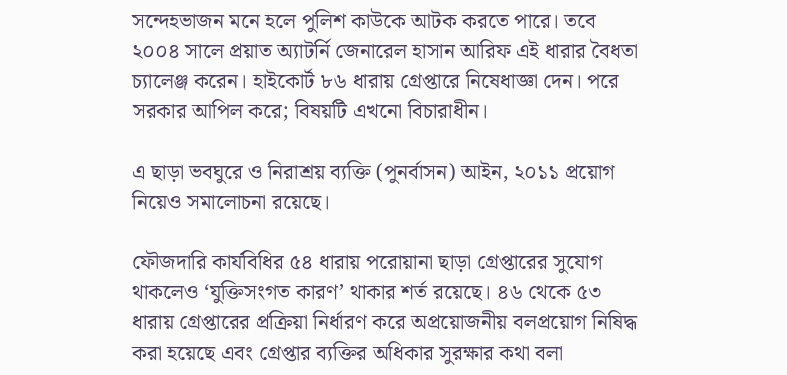সন্দেহভাজন মনে হলে পুলিশ কাউকে আটক করতে পারে। তবে ২০০৪ সালে প্রয়াত অ্যাটর্নি জেনারেল হাসান আরিফ এই ধারার বৈধতা চ্যালেঞ্জ করেন। হাইকোর্ট ৮৬ ধারায় গ্রেপ্তারে নিষেধাজ্ঞা দেন। পরে সরকার আপিল করে; বিষয়টি এখনো বিচারাধীন।

এ ছাড়া ভবঘুরে ও নিরাশ্রয় ব্যক্তি (পুনর্বাসন) আইন, ২০১১ প্রয়োগ নিয়েও সমালোচনা রয়েছে।

ফৌজদারি কার্যবিধির ৫৪ ধারায় পরোয়ানা ছাড়া গ্রেপ্তারের সুযোগ থাকলেও ‘যুক্তিসংগত কারণ’ থাকার শর্ত রয়েছে। ৪৬ থেকে ৫৩ ধারায় গ্রেপ্তারের প্রক্রিয়া নির্ধারণ করে অপ্রয়োজনীয় বলপ্রয়োগ নিষিদ্ধ করা হয়েছে এবং গ্রেপ্তার ব্যক্তির অধিকার সুরক্ষার কথা বলা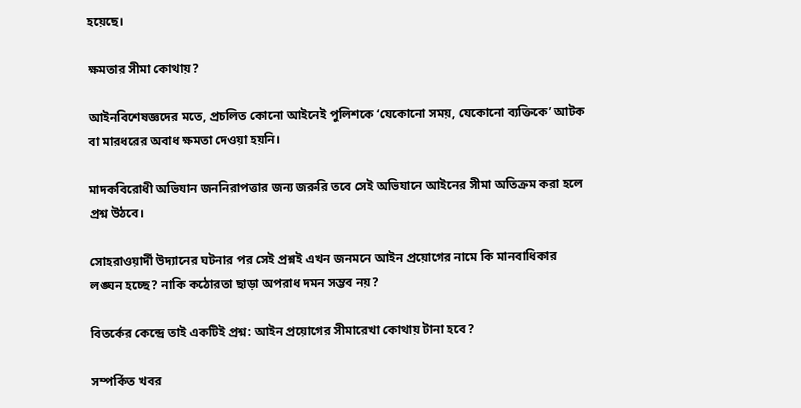হয়েছে।

ক্ষমতার সীমা কোথায়?

আইনবিশেষজ্ঞদের মতে, প্রচলিত কোনো আইনেই পুলিশকে ‘যেকোনো সময়, যেকোনো ব্যক্তিকে’ আটক বা মারধরের অবাধ ক্ষমতা দেওয়া হয়নি।

মাদকবিরোধী অভিযান জননিরাপত্তার জন্য জরুরি তবে সেই অভিযানে আইনের সীমা অতিক্রম করা হলে প্রশ্ন উঠবে।

সোহরাওয়ার্দী উদ্যানের ঘটনার পর সেই প্রশ্নই এখন জনমনে আইন প্রয়োগের নামে কি মানবাধিকার লঙ্ঘন হচ্ছে? নাকি কঠোরতা ছাড়া অপরাধ দমন সম্ভব নয়?

বিতর্কের কেন্দ্রে তাই একটিই প্রশ্ন: আইন প্রয়োগের সীমারেখা কোথায় টানা হবে?

সম্পর্কিত খবর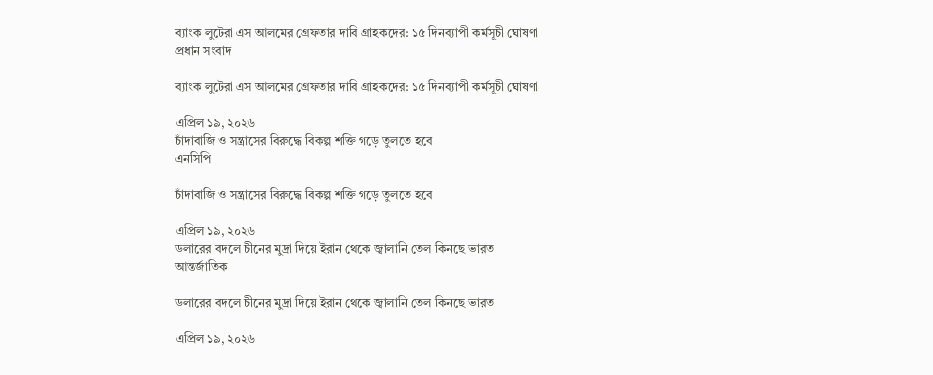ব্যাংক লুটেরা এস আলমের গ্রেফতার দাবি গ্রাহকদের: ১৫ দিনব্যাপী কর্মসূচী ঘোষণা
প্রধান সংবাদ

ব্যাংক লুটেরা এস আলমের গ্রেফতার দাবি গ্রাহকদের: ১৫ দিনব্যাপী কর্মসূচী ঘোষণা

এপ্রিল ১৯, ২০২৬
চাঁদাবাজি ও সন্ত্রাসের বিরুদ্ধে বিকল্প শক্তি গড়ে তুলতে হবে
এনসিপি

চাঁদাবাজি ও সন্ত্রাসের বিরুদ্ধে বিকল্প শক্তি গড়ে তুলতে হবে

এপ্রিল ১৯, ২০২৬
ডলারের বদলে চীনের মুদ্রা দিয়ে ইরান থেকে জ্বালানি তেল কিনছে ভারত
আন্তর্জাতিক

ডলারের বদলে চীনের মুদ্রা দিয়ে ইরান থেকে জ্বালানি তেল কিনছে ভারত

এপ্রিল ১৯, ২০২৬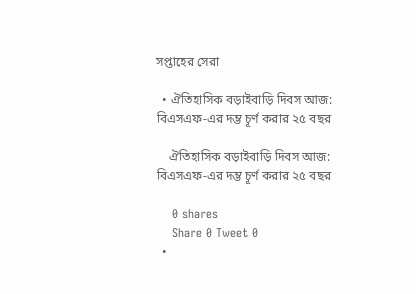সপ্তাহের সেরা

  • ঐতিহাসিক বড়াইবাড়ি দিবস আজ: বিএসএফ-এর দম্ভ চূর্ণ করার ২৫ বছর

    ঐতিহাসিক বড়াইবাড়ি দিবস আজ: বিএসএফ-এর দম্ভ চূর্ণ করার ২৫ বছর

    0 shares
    Share 0 Tweet 0
  •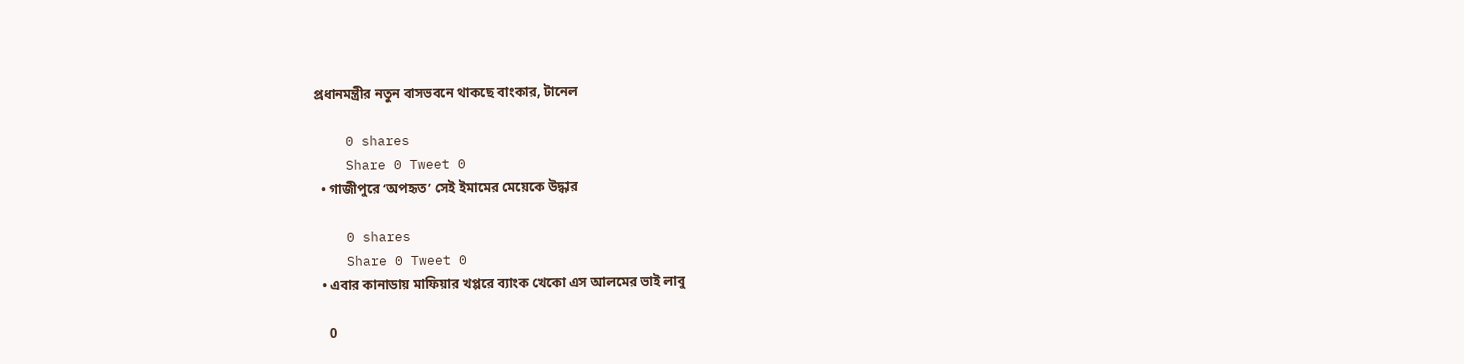প্রধানমন্ত্রীর নতুন বাসভবনে থাকছে বাংকার, টানেল

    0 shares
    Share 0 Tweet 0
  • গাজীপুরে ‘অপহৃত’ সেই ইমামের মেয়েকে উদ্ধার

    0 shares
    Share 0 Tweet 0
  • এবার কানাডায় মাফিয়ার খপ্পরে ব্যাংক খেকো এস আলমের ভাই লাবু

    0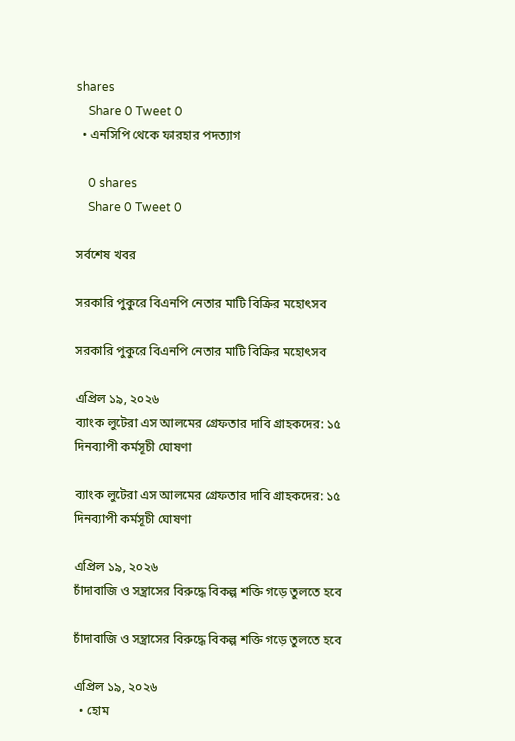shares
    Share 0 Tweet 0
  • এনসিপি থেকে ফারহার পদত্যাগ

    0 shares
    Share 0 Tweet 0

সর্বশেষ খবর

সরকারি পুকুরে বিএনপি নেতার মাটি বিক্রির মহোৎসব

সরকারি পুকুরে বিএনপি নেতার মাটি বিক্রির মহোৎসব

এপ্রিল ১৯, ২০২৬
ব্যাংক লুটেরা এস আলমের গ্রেফতার দাবি গ্রাহকদের: ১৫ দিনব্যাপী কর্মসূচী ঘোষণা

ব্যাংক লুটেরা এস আলমের গ্রেফতার দাবি গ্রাহকদের: ১৫ দিনব্যাপী কর্মসূচী ঘোষণা

এপ্রিল ১৯, ২০২৬
চাঁদাবাজি ও সন্ত্রাসের বিরুদ্ধে বিকল্প শক্তি গড়ে তুলতে হবে

চাঁদাবাজি ও সন্ত্রাসের বিরুদ্ধে বিকল্প শক্তি গড়ে তুলতে হবে

এপ্রিল ১৯, ২০২৬
  • হোম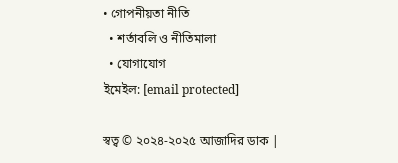• গোপনীয়তা নীতি
  • শর্তাবলি ও নীতিমালা
  • যোগাযোগ
ইমেইল: [email protected]

স্বত্ব © ২০২৪-২০২৫ আজাদির ডাক |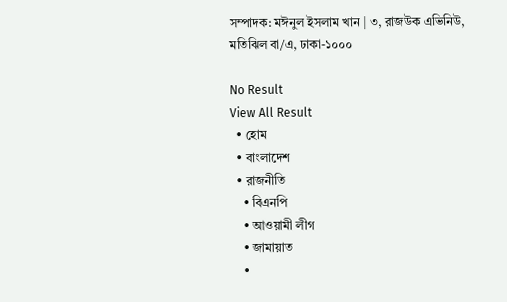সম্পাদক: মঈনুল ইসলাম খান | ৩, রাজউক এভিনিউ, মতিঝিল বা/এ, ঢাকা-১০০০

No Result
View All Result
  • হোম
  • বাংলাদেশ
  • রাজনীতি
    • বিএনপি
    • আওয়ামী লীগ
    • জামায়াত
    •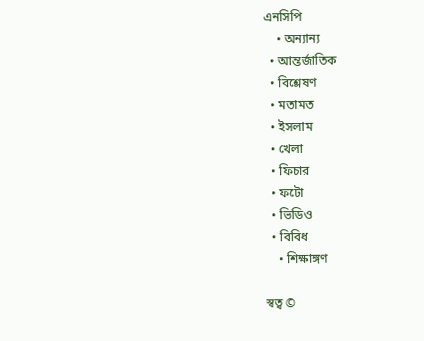এনসিপি
    • অন্যান্য
  • আন্তর্জাতিক
  • বিশ্লেষণ
  • মতামত
  • ইসলাম
  • খেলা
  • ফিচার
  • ফটো
  • ভিডিও
  • বিবিধ
    • শিক্ষাঙ্গণ

স্বত্ব ©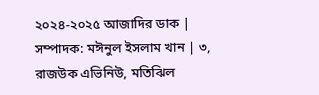২০২৪-২০২৫ আজাদির ডাক | সম্পাদক: মঈনুল ইসলাম খান | ৩, রাজউক এভিনিউ, মতিঝিল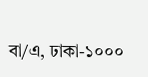বা/এ, ঢাকা-১০০০